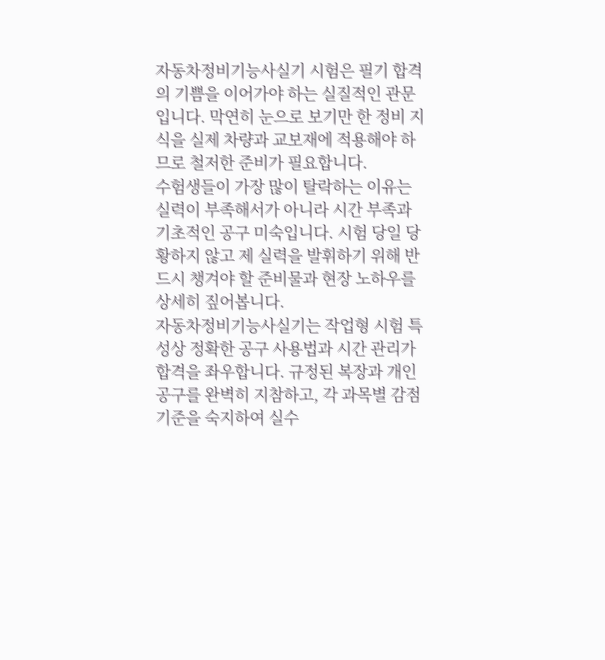자동차정비기능사실기 시험은 필기 합격의 기쁨을 이어가야 하는 실질적인 관문입니다. 막연히 눈으로 보기만 한 정비 지식을 실제 차량과 교보재에 적용해야 하므로 철저한 준비가 필요합니다.
수험생들이 가장 많이 탈락하는 이유는 실력이 부족해서가 아니라 시간 부족과 기초적인 공구 미숙입니다. 시험 당일 당황하지 않고 제 실력을 발휘하기 위해 반드시 챙겨야 할 준비물과 현장 노하우를 상세히 짚어봅니다.
자동차정비기능사실기는 작업형 시험 특성상 정확한 공구 사용법과 시간 관리가 합격을 좌우합니다. 규정된 복장과 개인 공구를 완벽히 지참하고, 각 과목별 감점 기준을 숙지하여 실수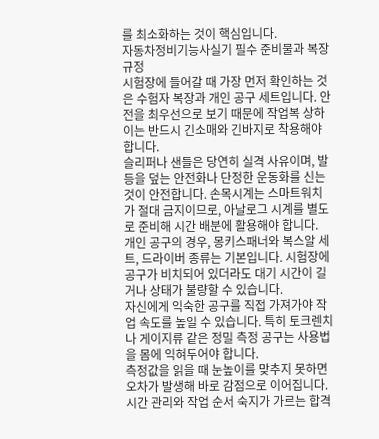를 최소화하는 것이 핵심입니다.
자동차정비기능사실기 필수 준비물과 복장 규정
시험장에 들어갈 때 가장 먼저 확인하는 것은 수험자 복장과 개인 공구 세트입니다. 안전을 최우선으로 보기 때문에 작업복 상하이는 반드시 긴소매와 긴바지로 착용해야 합니다.
슬리퍼나 샌들은 당연히 실격 사유이며, 발등을 덮는 안전화나 단정한 운동화를 신는 것이 안전합니다. 손목시계는 스마트워치가 절대 금지이므로, 아날로그 시계를 별도로 준비해 시간 배분에 활용해야 합니다.
개인 공구의 경우, 몽키스패너와 복스알 세트, 드라이버 종류는 기본입니다. 시험장에 공구가 비치되어 있더라도 대기 시간이 길거나 상태가 불량할 수 있습니다.
자신에게 익숙한 공구를 직접 가져가야 작업 속도를 높일 수 있습니다. 특히 토크렌치나 게이지류 같은 정밀 측정 공구는 사용법을 몸에 익혀두어야 합니다.
측정값을 읽을 때 눈높이를 맞추지 못하면 오차가 발생해 바로 감점으로 이어집니다.
시간 관리와 작업 순서 숙지가 가르는 합격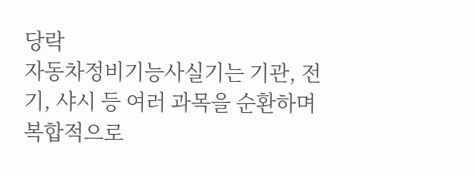당락
자동차정비기능사실기는 기관, 전기, 샤시 등 여러 과목을 순환하며 복합적으로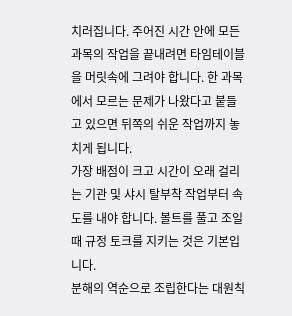치러집니다. 주어진 시간 안에 모든 과목의 작업을 끝내려면 타임테이블을 머릿속에 그려야 합니다. 한 과목에서 모르는 문제가 나왔다고 붙들고 있으면 뒤쪽의 쉬운 작업까지 놓치게 됩니다.
가장 배점이 크고 시간이 오래 걸리는 기관 및 샤시 탈부착 작업부터 속도를 내야 합니다. 볼트를 풀고 조일 때 규정 토크를 지키는 것은 기본입니다.
분해의 역순으로 조립한다는 대원칙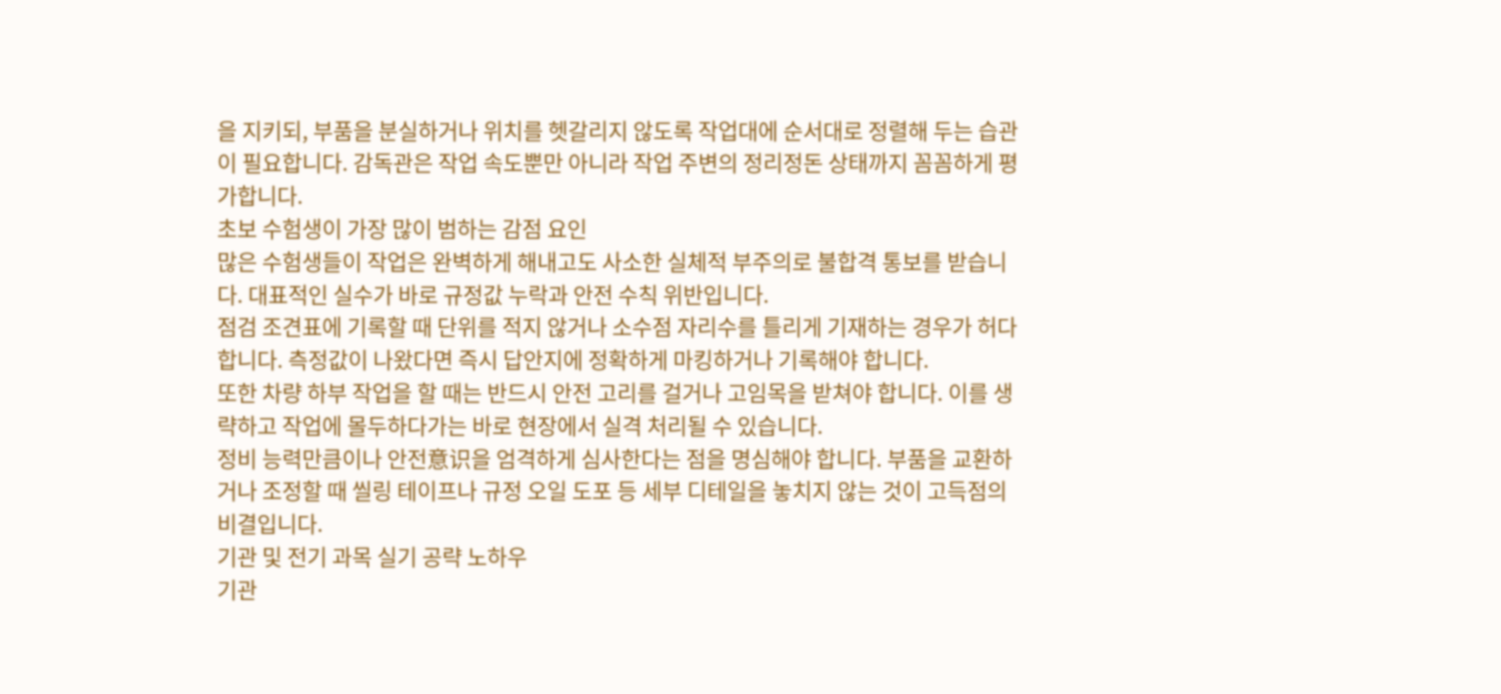을 지키되, 부품을 분실하거나 위치를 헷갈리지 않도록 작업대에 순서대로 정렬해 두는 습관이 필요합니다. 감독관은 작업 속도뿐만 아니라 작업 주변의 정리정돈 상태까지 꼼꼼하게 평가합니다.
초보 수험생이 가장 많이 범하는 감점 요인
많은 수험생들이 작업은 완벽하게 해내고도 사소한 실체적 부주의로 불합격 통보를 받습니다. 대표적인 실수가 바로 규정값 누락과 안전 수칙 위반입니다.
점검 조견표에 기록할 때 단위를 적지 않거나 소수점 자리수를 틀리게 기재하는 경우가 허다합니다. 측정값이 나왔다면 즉시 답안지에 정확하게 마킹하거나 기록해야 합니다.
또한 차량 하부 작업을 할 때는 반드시 안전 고리를 걸거나 고임목을 받쳐야 합니다. 이를 생략하고 작업에 몰두하다가는 바로 현장에서 실격 처리될 수 있습니다.
정비 능력만큼이나 안전意识을 엄격하게 심사한다는 점을 명심해야 합니다. 부품을 교환하거나 조정할 때 씰링 테이프나 규정 오일 도포 등 세부 디테일을 놓치지 않는 것이 고득점의 비결입니다.
기관 및 전기 과목 실기 공략 노하우
기관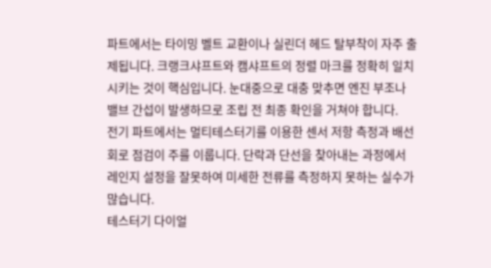파트에서는 타이밍 벨트 교환이나 실린더 헤드 탈부착이 자주 출제됩니다. 크랭크샤프트와 캠샤프트의 정렬 마크를 정확히 일치시키는 것이 핵심입니다. 눈대중으로 대충 맞추면 엔진 부조나 밸브 간섭이 발생하므로 조립 전 최종 확인을 거쳐야 합니다.
전기 파트에서는 멀티테스터기를 이용한 센서 저항 측정과 배선 회로 점검이 주를 이룹니다. 단락과 단선을 찾아내는 과정에서 레인지 설정을 잘못하여 미세한 전류를 측정하지 못하는 실수가 많습니다.
테스터기 다이얼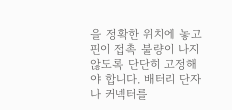을 정확한 위치에 놓고 핀이 접촉 불량이 나지 않도록 단단히 고정해야 합니다. 배터리 단자나 커넥터를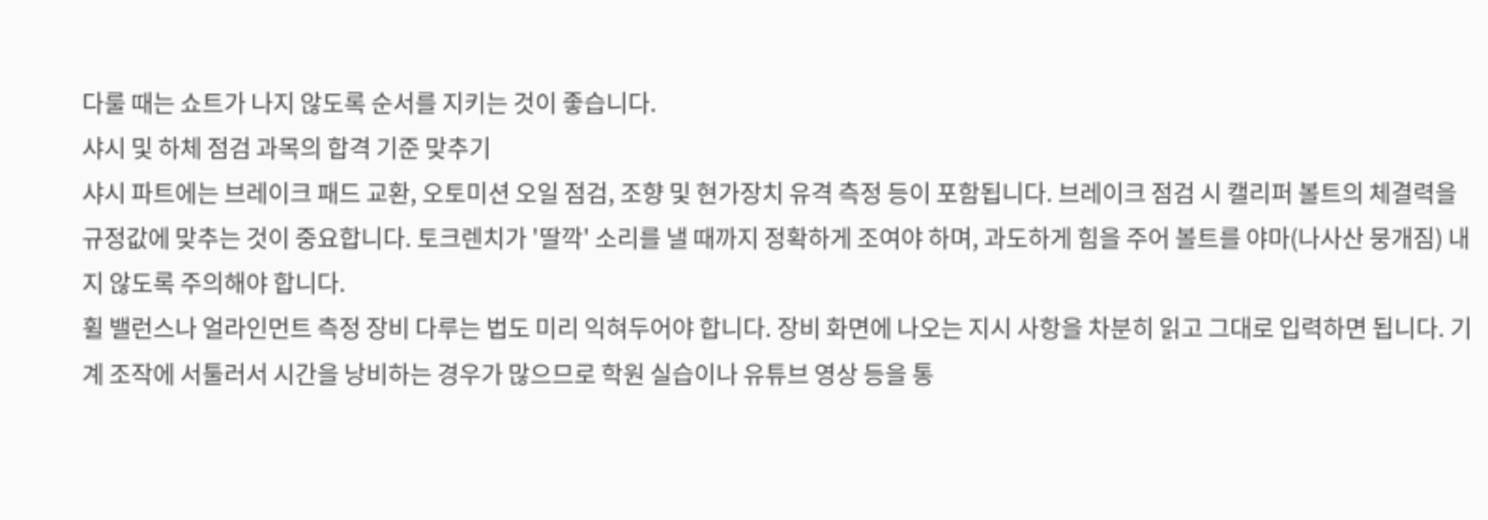다룰 때는 쇼트가 나지 않도록 순서를 지키는 것이 좋습니다.
샤시 및 하체 점검 과목의 합격 기준 맞추기
샤시 파트에는 브레이크 패드 교환, 오토미션 오일 점검, 조향 및 현가장치 유격 측정 등이 포함됩니다. 브레이크 점검 시 캘리퍼 볼트의 체결력을 규정값에 맞추는 것이 중요합니다. 토크렌치가 '딸깍' 소리를 낼 때까지 정확하게 조여야 하며, 과도하게 힘을 주어 볼트를 야마(나사산 뭉개짐) 내지 않도록 주의해야 합니다.
휠 밸런스나 얼라인먼트 측정 장비 다루는 법도 미리 익혀두어야 합니다. 장비 화면에 나오는 지시 사항을 차분히 읽고 그대로 입력하면 됩니다. 기계 조작에 서툴러서 시간을 낭비하는 경우가 많으므로 학원 실습이나 유튜브 영상 등을 통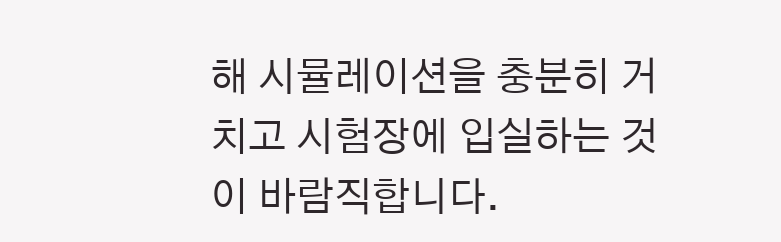해 시뮬레이션을 충분히 거치고 시험장에 입실하는 것이 바람직합니다.